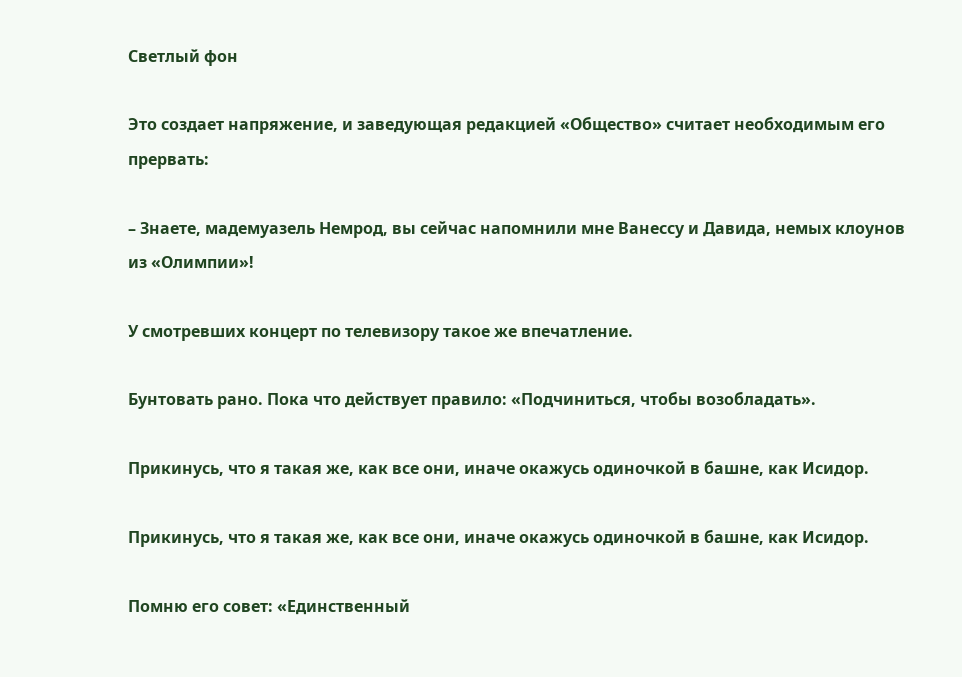Светлый фон

Это создает напряжение, и заведующая редакцией «Общество» считает необходимым его прервать:

– Знаете, мадемуазель Немрод, вы сейчас напомнили мне Ванессу и Давида, немых клоунов из «Олимпии»!

У смотревших концерт по телевизору такое же впечатление.

Бунтовать рано. Пока что действует правило: «Подчиниться, чтобы возобладать».

Прикинусь, что я такая же, как все они, иначе окажусь одиночкой в башне, как Исидор.

Прикинусь, что я такая же, как все они, иначе окажусь одиночкой в башне, как Исидор.

Помню его совет: «Единственный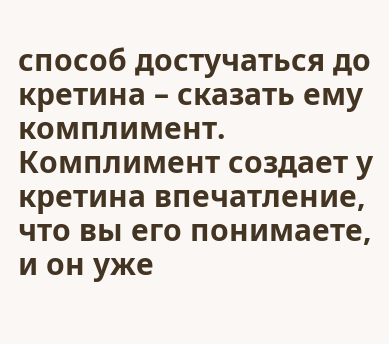способ достучаться до кретина – сказать ему комплимент. Комплимент создает у кретина впечатление, что вы его понимаете, и он уже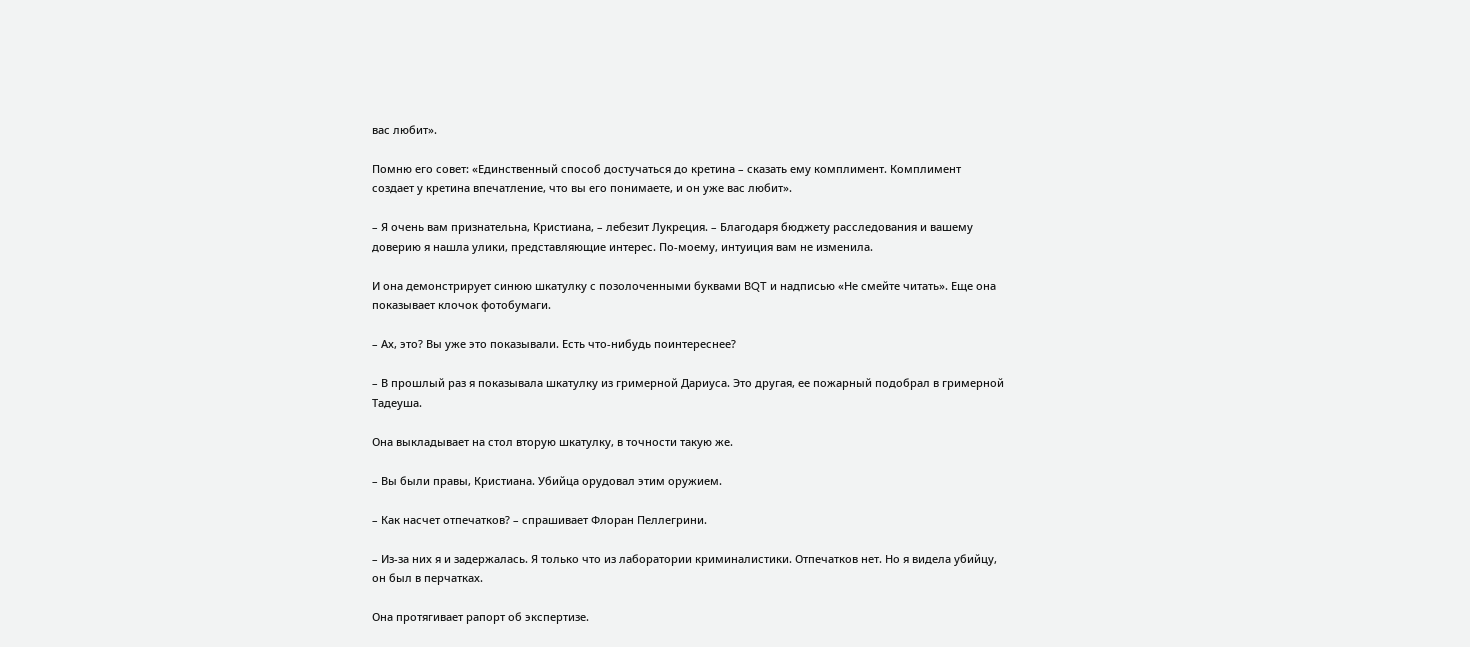вас любит».

Помню его совет: «Единственный способ достучаться до кретина – сказать ему комплимент. Комплимент создает у кретина впечатление, что вы его понимаете, и он уже вас любит».

– Я очень вам признательна, Кристиана, – лебезит Лукреция. – Благодаря бюджету расследования и вашему доверию я нашла улики, представляющие интерес. По-моему, интуиция вам не изменила.

И она демонстрирует синюю шкатулку с позолоченными буквами BQT и надписью «Не смейте читать». Еще она показывает клочок фотобумаги.

– Ах, это? Вы уже это показывали. Есть что-нибудь поинтереснее?

– В прошлый раз я показывала шкатулку из гримерной Дариуса. Это другая, ее пожарный подобрал в гримерной Тадеуша.

Она выкладывает на стол вторую шкатулку, в точности такую же.

– Вы были правы, Кристиана. Убийца орудовал этим оружием.

– Как насчет отпечатков? – спрашивает Флоран Пеллегрини.

– Из-за них я и задержалась. Я только что из лаборатории криминалистики. Отпечатков нет. Но я видела убийцу, он был в перчатках.

Она протягивает рапорт об экспертизе.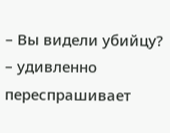– Вы видели убийцу? – удивленно переспрашивает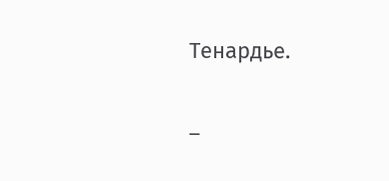Тенардье.

–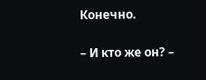Конечно.

– И кто же он? –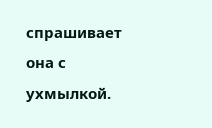спрашивает она с ухмылкой.